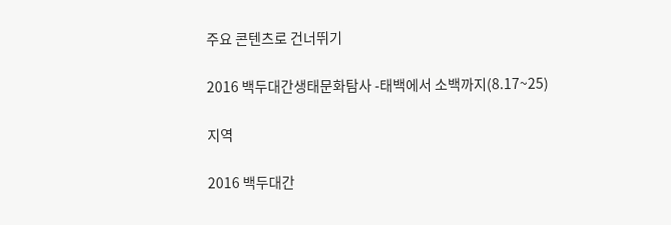주요 콘텐츠로 건너뛰기

2016 백두대간생태문화탐사 -태백에서 소백까지(8.17~25)

지역

2016 백두대간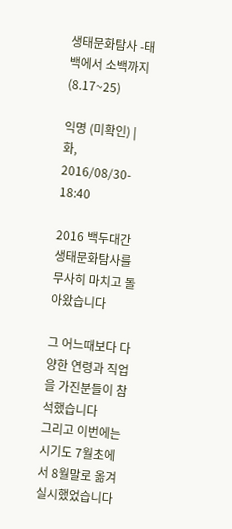생태문화탐사 -태백에서 소백까지(8.17~25)

익명 (미확인) | 화, 2016/08/30- 18:40

2016 백두대간생태문화탐사를 무사히 마치고 돌아왔습니다

그 어느때보다 다양한 연령과 직업을 가진분들이 참석했습니다
그리고 이번에는 시기도 7월초에서 8월말로 옮겨 실시했었습니다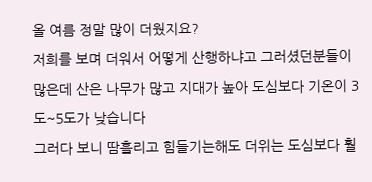올 여름 정말 많이 더웠지요?
저희를 보며 더워서 어떻게 산행하냐고 그러셨던분들이 많은데 산은 나무가 많고 지대가 높아 도심보다 기온이 3도~5도가 낮습니다
그러다 보니 땀흘리고 힘들기는해도 더위는 도심보다 훨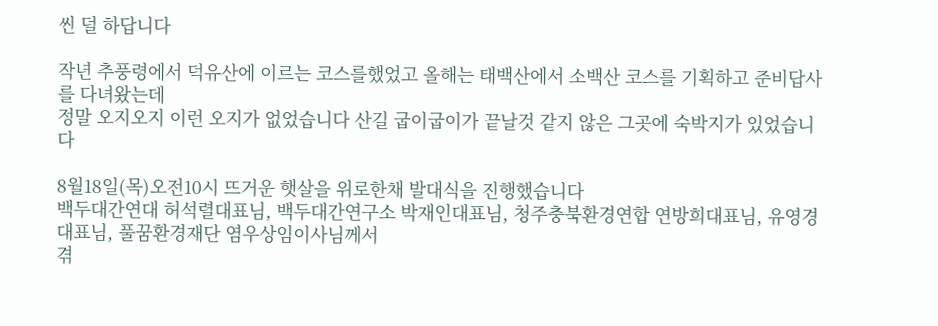씬 덜 하답니다

작년 추풍령에서 덕유산에 이르는 코스를했었고 올해는 태백산에서 소백산 코스를 기획하고 준비답사를 다녀왔는데
정말 오지오지 이런 오지가 없었습니다 산길 굽이굽이가 끝날것 같지 않은 그곳에 숙박지가 있었습니다

8월18일(목)오전10시 뜨거운 햇살을 위로한채 발대식을 진행했습니다
백두대간연대 허석렬대표님, 백두대간연구소 박재인대표님, 청주충북환경연합 연방희대표님, 유영경대표님, 풀꿈환경재단 염우상임이사님께서
겪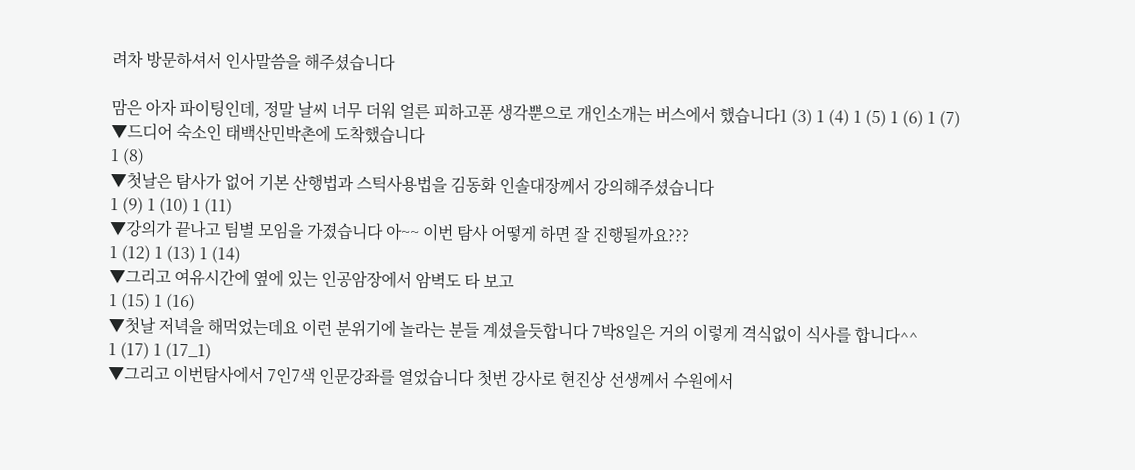려차 방문하셔서 인사말씀을 해주셨습니다

맘은 아자 파이팅인데, 정말 날씨 너무 더워 얼른 피하고푼 생각뿐으로 개인소개는 버스에서 했습니다1 (3) 1 (4) 1 (5) 1 (6) 1 (7)
▼드디어 숙소인 태백산민박촌에 도착했습니다
1 (8)
▼첫날은 탐사가 없어 기본 산행법과 스틱사용법을 김동화 인솔대장께서 강의해주셨습니다
1 (9) 1 (10) 1 (11)
▼강의가 끝나고 팀별 모임을 가졌습니다 아~~ 이번 탐사 어떻게 하면 잘 진행될까요???
1 (12) 1 (13) 1 (14)
▼그리고 여유시간에 옆에 있는 인공암장에서 암벽도 타 보고
1 (15) 1 (16)
▼첫날 저녁을 해먹었는데요 이런 분위기에 놀라는 분들 계셨을듯합니다 7박8일은 거의 이렇게 격식없이 식사를 합니다^^
1 (17) 1 (17_1)
▼그리고 이번탐사에서 7인7색 인문강좌를 열었습니다 첫번 강사로 현진상 선생께서 수원에서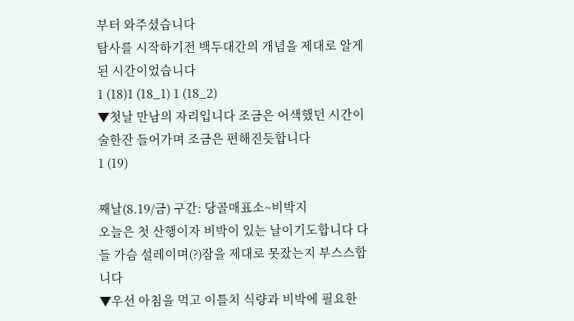부터 와주셨습니다
탐사를 시작하기전 백두대간의 개념을 제대로 알게된 시간이었습니다
1 (18)1 (18_1) 1 (18_2)
▼첫날 만남의 자리입니다 조금은 어색했던 시간이 술한잔 들어가며 조금은 편해진듯합니다
1 (19)

째날(8.19/금) 구간: 당골매표소~비박지
오늘은 첫 산행이자 비박이 있는 날이기도합니다 다들 가슴 설레이며(?)잠을 제대로 못잤는지 부스스합니다
▼우선 아침을 먹고 이틀치 식량과 비박에 필요한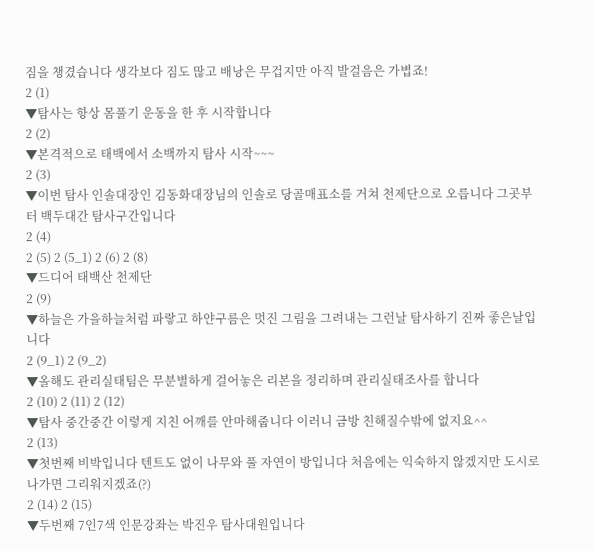짐을 챙겼습니다 생각보다 짐도 많고 배낭은 무겁지만 아직 발걸음은 가볍죠!
2 (1)
▼탐사는 항상 몸풀기 운동을 한 후 시작합니다
2 (2)
▼본격적으로 태백에서 소백까지 탐사 시작~~~
2 (3)
▼이번 탐사 인솔대장인 김동화대장님의 인솔로 당골매표소를 거쳐 천제단으로 오릅니다 그곳부터 백두대간 탐사구간입니다
2 (4)
2 (5) 2 (5_1) 2 (6) 2 (8)
▼드디어 태백산 천제단
2 (9)
▼하늘은 가을하늘처럼 파랗고 하얀구름은 멋진 그림을 그려내는 그런날 탐사하기 진짜 좋은날입니다
2 (9_1) 2 (9_2)
▼올해도 관리실태팀은 무분별하게 걸어놓은 리본을 정리하며 관리실태조사를 합니다
2 (10) 2 (11) 2 (12)
▼탐사 중간중간 이렇게 지친 어깨를 안마해줍니다 이러니 금방 친해질수밖에 없지요^^
2 (13)
▼첫번째 비박입니다 텐트도 없이 나무와 풀 자연이 방입니다 처음에는 익숙하지 않겠지만 도시로 나가면 그리워지겠죠(?)
2 (14) 2 (15)
▼두번째 7인7색 인문강좌는 박진우 탐사대원입니다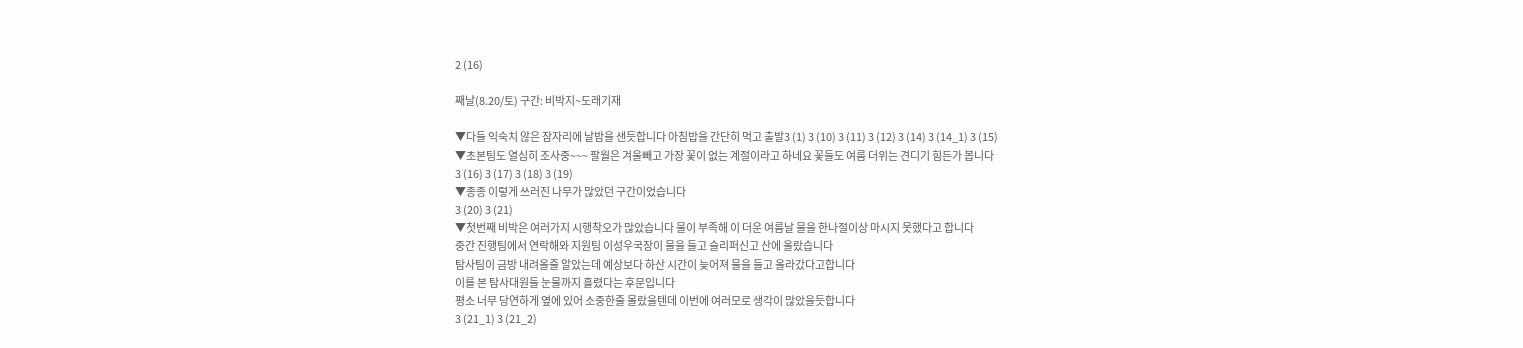2 (16)

째날(8.20/토) 구간: 비박지~도래기재

▼다들 익숙치 않은 잠자리에 날밤을 샌듯합니다 아침밥을 간단히 먹고 출발3 (1) 3 (10) 3 (11) 3 (12) 3 (14) 3 (14_1) 3 (15)
▼초본팀도 열심히 조사중~~~ 팔월은 겨울빼고 가장 꽃이 없는 계절이라고 하네요 꽃들도 여름 더위는 견디기 힘든가 봅니다
3 (16) 3 (17) 3 (18) 3 (19)
▼종종 이렇게 쓰러진 나무가 많았던 구간이었습니다
3 (20) 3 (21)
▼첫번째 비박은 여러가지 시행착오가 많았습니다 물이 부족해 이 더운 여름날 물을 한나절이상 마시지 못했다고 합니다
중간 진행팀에서 연락해와 지원팀 이성우국장이 물을 들고 슬리퍼신고 산에 올랐습니다
탐사팀이 금방 내려올줄 알았는데 예상보다 하산 시간이 늦어져 물을 들고 올라갔다고합니다
이를 본 탐사대원들 눈물까지 흘렸다는 후문입니다
평소 너무 당연하게 옆에 있어 소중한줄 몰랐을텐데 이번에 여러모로 생각이 많았을듯합니다
3 (21_1) 3 (21_2)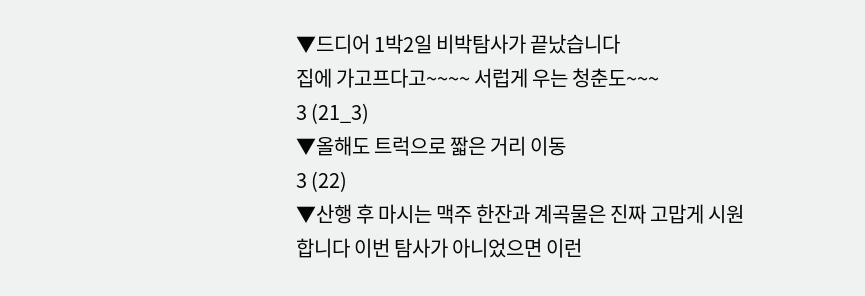▼드디어 1박2일 비박탐사가 끝났습니다
집에 가고프다고~~~~ 서럽게 우는 청춘도~~~
3 (21_3)
▼올해도 트럭으로 짧은 거리 이동
3 (22)
▼산행 후 마시는 맥주 한잔과 계곡물은 진짜 고맙게 시원합니다 이번 탐사가 아니었으면 이런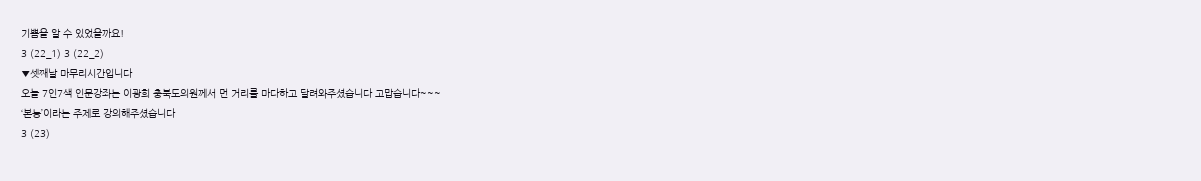기쁨을 알 수 있었을까요!
3 (22_1) 3 (22_2)
▼셋째날 마무리시간입니다
오늘 7인7색 인문강좌는 이광희 충북도의원께서 먼 거리를 마다하고 달려와주셨습니다 고맙습니다~~~
‘본능’이라는 주제로 강의해주셨습니다
3 (23)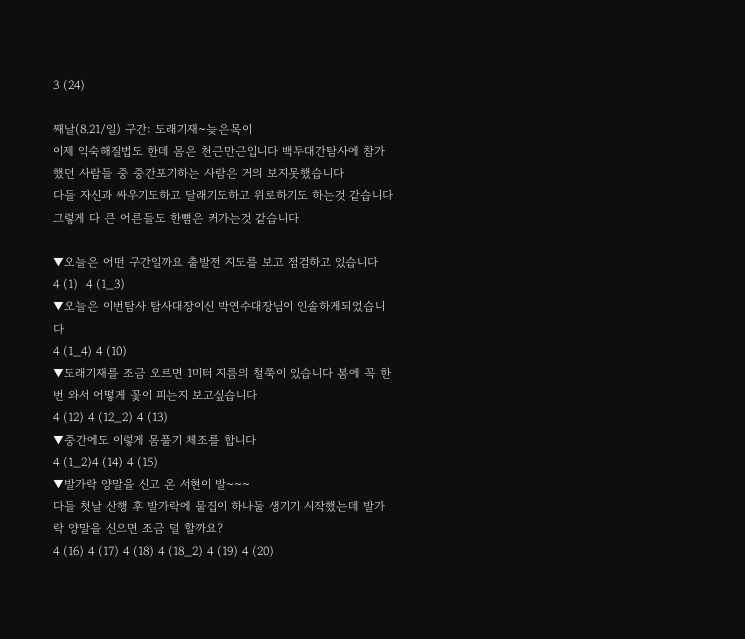3 (24)

째날(8.21/일) 구간: 도래기재~늦은목이
이제 익숙해질법도 한데 몸은 천근만근입니다 백두대간탐사에 참가했던 사람들 중 중간포기하는 사람은 거의 보지못했습니다
다들 자신과 싸우기도하고 달래기도하고 위로하기도 하는것 같습니다 그렇게 다 큰 어른들도 한뼘은 커가는것 같습니다

▼오늘은 어떤 구간일까요 출발전 지도를 보고 점검하고 있습니다
4 (1)  4 (1_3)
▼오늘은 이번탐사 탐사대장이신 박연수대장님이 인솔하게되었습니다
4 (1_4) 4 (10)
▼도래기재를 조금 오르면 1미터 지름의 철쭉이 있습니다 봄에 꼭 한번 와서 어떻게 꽃이 피는지 보고싶습니다
4 (12) 4 (12_2) 4 (13)
▼중간에도 이렇게 몸풀기 체조를 합니다
4 (1_2)4 (14) 4 (15)
▼발가락 양말을 신고 온 서현이 발~~~
다들 첫날 산행 후 발가락에 물집이 하나둘 생기기 시작했는데 발가락 양말을 신으면 조금 덜 할까요?
4 (16) 4 (17) 4 (18) 4 (18_2) 4 (19) 4 (20)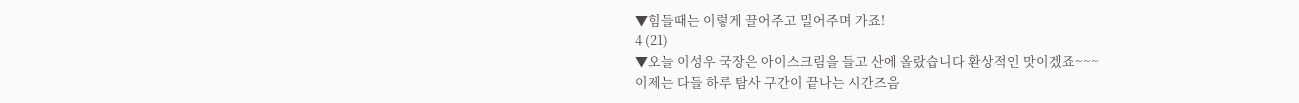▼힘들때는 이렇게 끌어주고 밀어주며 가죠!
4 (21)
▼오늘 이성우 국장은 아이스크림을 들고 산에 올랐습니다 환상적인 맛이겠죠~~~
이제는 다들 하루 탐사 구간이 끝나는 시간즈음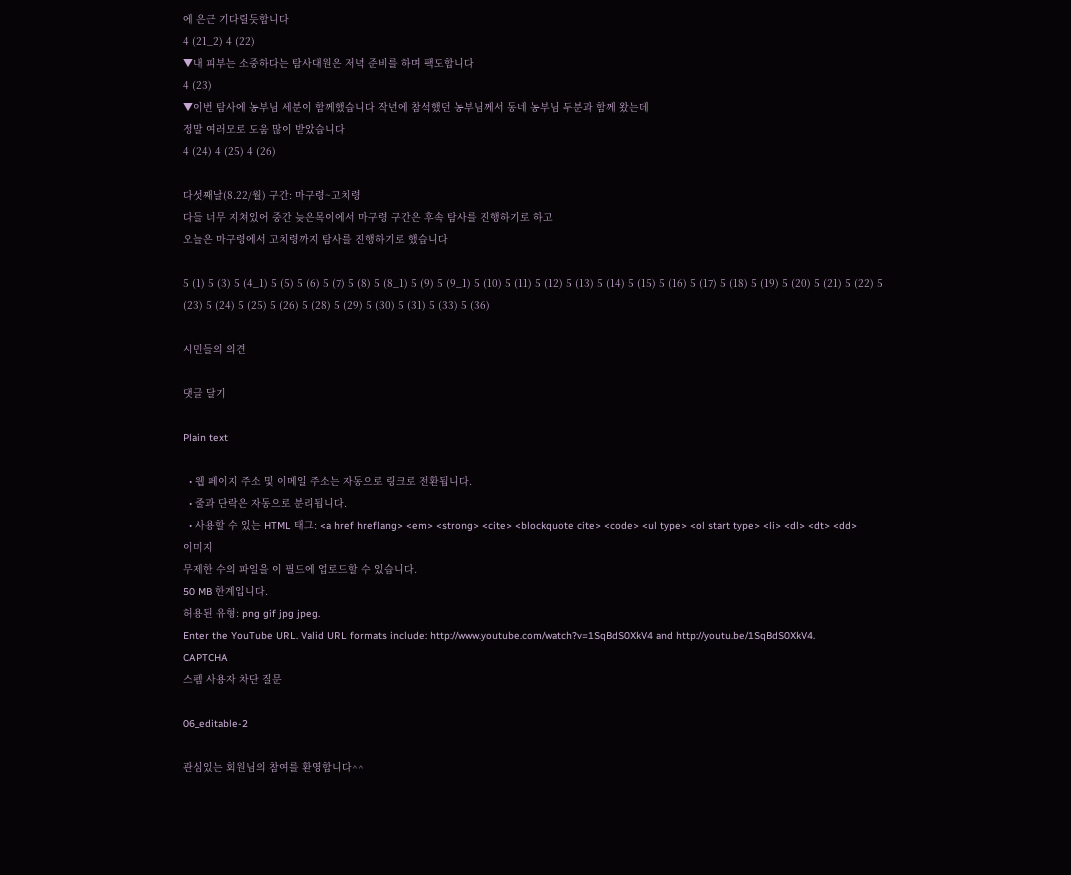에 은근 기다릴듯합니다
4 (21_2) 4 (22)
▼내 피부는 소중하다는 탐사대원은 저녁 준비를 하며 팩도합니다
4 (23)
▼이번 탐사에 농부님 세분이 함께했습니다 작년에 참석했던 농부님께서 동네 농부님 두분과 함께 왔는데
정말 여러모로 도움 많이 받았습니다
4 (24) 4 (25) 4 (26)

다섯째날(8.22/월) 구간: 마구령~고치령
다들 너무 지쳐있어 중간 늦은목이에서 마구령 구간은 후속 탐사를 진행하기로 하고
오늘은 마구령에서 고치령까지 탐사를 진행하기로 했습니다

5 (1) 5 (3) 5 (4_1) 5 (5) 5 (6) 5 (7) 5 (8) 5 (8_1) 5 (9) 5 (9_1) 5 (10) 5 (11) 5 (12) 5 (13) 5 (14) 5 (15) 5 (16) 5 (17) 5 (18) 5 (19) 5 (20) 5 (21) 5 (22) 5 (23) 5 (24) 5 (25) 5 (26) 5 (28) 5 (29) 5 (30) 5 (31) 5 (33) 5 (36)

시민들의 의견

댓글 달기

Plain text

  • 웹 페이지 주소 및 이메일 주소는 자동으로 링크로 전환됩니다.
  • 줄과 단락은 자동으로 분리됩니다.
  • 사용할 수 있는 HTML 태그: <a href hreflang> <em> <strong> <cite> <blockquote cite> <code> <ul type> <ol start type> <li> <dl> <dt> <dd>
이미지
무제한 수의 파일을 이 필드에 업로드할 수 있습니다.
50 MB 한계입니다.
허용된 유형: png gif jpg jpeg.
Enter the YouTube URL. Valid URL formats include: http://www.youtube.com/watch?v=1SqBdS0XkV4 and http://youtu.be/1SqBdS0XkV4.
CAPTCHA
스펨 사용자 차단 질문

06_editable-2

관심있는 회원님의 참여를 환영합니다^^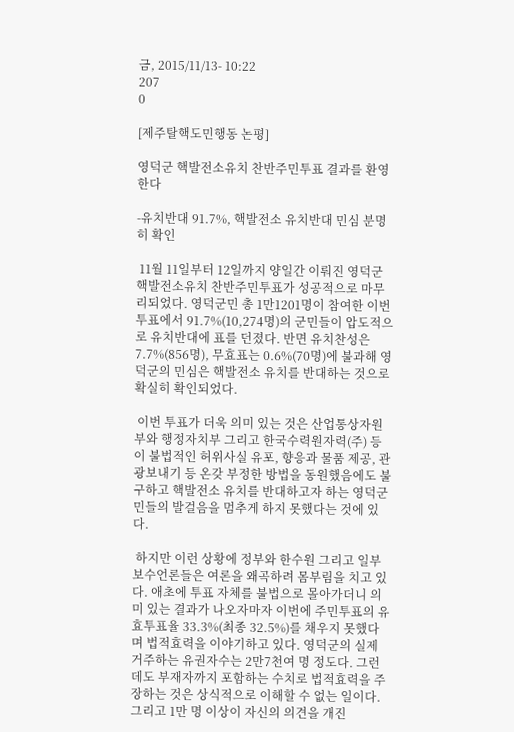금, 2015/11/13- 10:22
207
0

[제주탈핵도민행동 논평]

영덕군 핵발전소유치 찬반주민투표 결과를 환영한다

-유치반대 91.7%, 핵발전소 유치반대 민심 분명히 확인

 11월 11일부터 12일까지 양일간 이뤄진 영덕군 핵발전소유치 찬반주민투표가 성공적으로 마무리되었다. 영덕군민 총 1만1201명이 참여한 이번 투표에서 91.7%(10,274명)의 군민들이 압도적으로 유치반대에 표를 던졌다. 반면 유치찬성은 7.7%(856명), 무효표는 0.6%(70명)에 불과해 영덕군의 민심은 핵발전소 유치를 반대하는 것으로 확실히 확인되었다.

 이번 투표가 더욱 의미 있는 것은 산업통상자원부와 행정자치부 그리고 한국수력원자력(주) 등이 불법적인 허위사실 유포, 향응과 물품 제공, 관광보내기 등 온갖 부정한 방법을 동원했음에도 불구하고 핵발전소 유치를 반대하고자 하는 영덕군민들의 발걸음을 멈추게 하지 못했다는 것에 있다.

 하지만 이런 상황에 정부와 한수원 그리고 일부 보수언론들은 여론을 왜곡하려 몸부림을 치고 있다. 애초에 투표 자체를 불법으로 몰아가더니 의미 있는 결과가 나오자마자 이번에 주민투표의 유효투표율 33.3%(최종 32.5%)를 채우지 못했다며 법적효력을 이야기하고 있다. 영덕군의 실제 거주하는 유권자수는 2만7천여 명 정도다. 그런데도 부재자까지 포함하는 수치로 법적효력을 주장하는 것은 상식적으로 이해할 수 없는 일이다. 그리고 1만 명 이상이 자신의 의견을 개진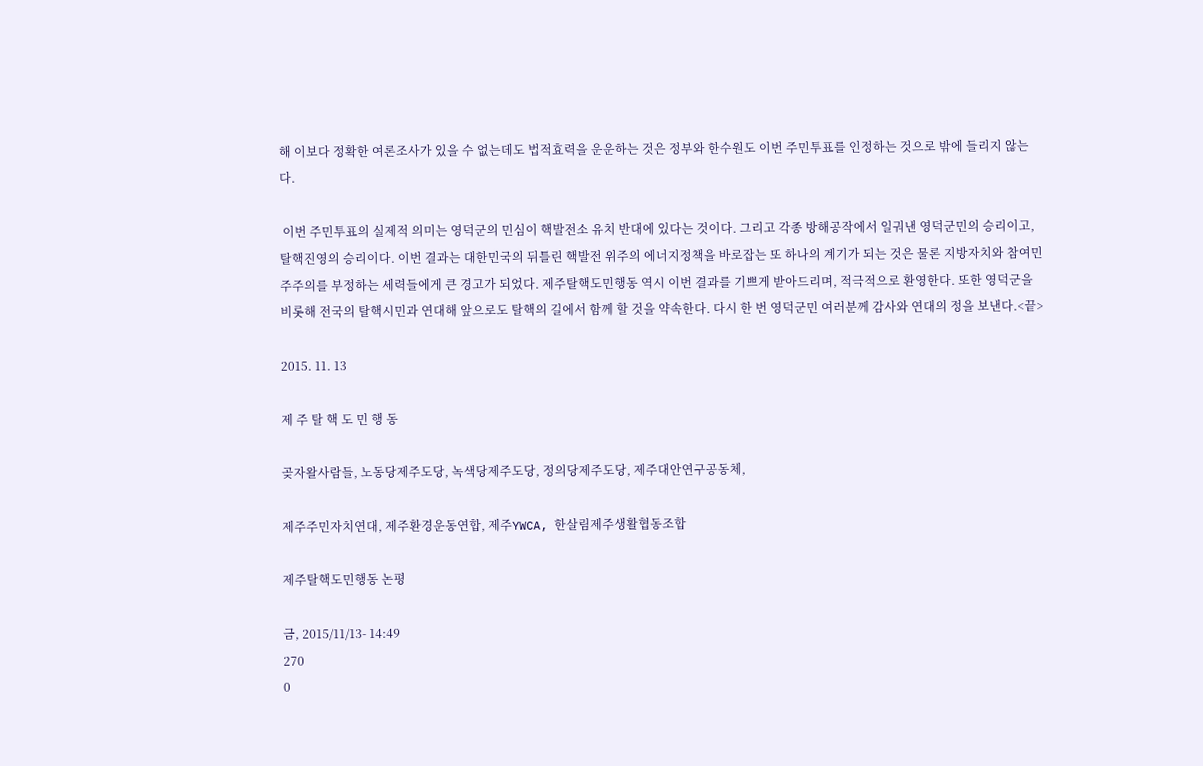해 이보다 정확한 여론조사가 있을 수 없는데도 법적효력을 운운하는 것은 정부와 한수원도 이번 주민투표를 인정하는 것으로 밖에 들리지 않는다.

 이번 주민투표의 실제적 의미는 영덕군의 민심이 핵발전소 유치 반대에 있다는 것이다. 그리고 각종 방해공작에서 일궈낸 영덕군민의 승리이고, 탈핵진영의 승리이다. 이번 결과는 대한민국의 뒤틀린 핵발전 위주의 에너지정책을 바로잡는 또 하나의 계기가 되는 것은 물론 지방자치와 참여민주주의를 부정하는 세력들에게 큰 경고가 되었다. 제주탈핵도민행동 역시 이번 결과를 기쁘게 받아드리며, 적극적으로 환영한다. 또한 영덕군을 비롯해 전국의 탈핵시민과 연대해 앞으로도 탈핵의 길에서 함께 할 것을 약속한다. 다시 한 번 영덕군민 여러분께 감사와 연대의 정을 보낸다.<끝>

2015. 11. 13

제 주 탈 핵 도 민 행 동

곶자왈사람들, 노동당제주도당, 녹색당제주도당, 정의당제주도당, 제주대안연구공동체,

제주주민자치연대, 제주환경운동연합, 제주YWCA, 한살림제주생활협동조합

제주탈핵도민행동 논평

금, 2015/11/13- 14:49
270
0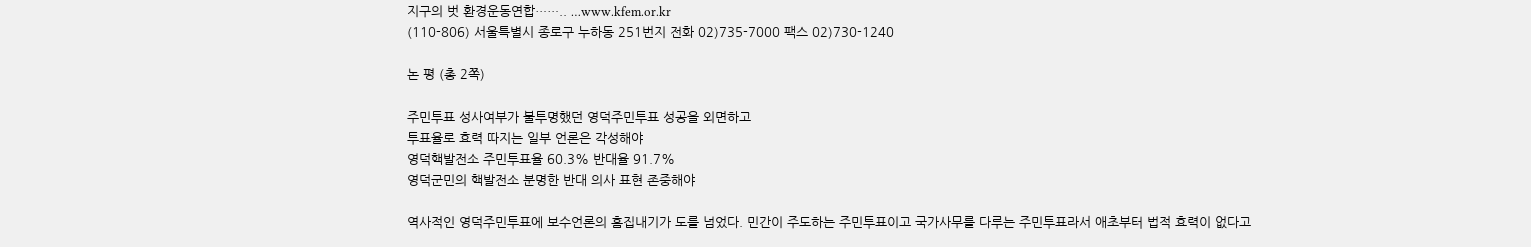지구의 벗 환경운동연합…….. …www.kfem.or.kr
(110-806) 서울특별시 종로구 누하동 251번지 전화 02)735-7000 팩스 02)730-1240

논 평 (총 2쪽)

주민투표 성사여부가 불투명했던 영덕주민투표 성공을 외면하고
투표율로 효력 따지는 일부 언론은 각성해야
영덕핵발전소 주민투표율 60.3% 반대율 91.7%
영덕군민의 핵발전소 분명한 반대 의사 표현 존중해야

역사적인 영덕주민투표에 보수언론의 흠집내기가 도를 넘었다. 민간이 주도하는 주민투표이고 국가사무를 다루는 주민투표라서 애초부터 법적 효력이 없다고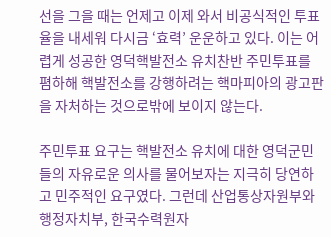선을 그을 때는 언제고 이제 와서 비공식적인 투표율을 내세워 다시금 ‘효력’ 운운하고 있다. 이는 어렵게 성공한 영덕핵발전소 유치찬반 주민투표를 폄하해 핵발전소를 강행하려는 핵마피아의 광고판을 자처하는 것으로밖에 보이지 않는다.

주민투표 요구는 핵발전소 유치에 대한 영덕군민들의 자유로운 의사를 물어보자는 지극히 당연하고 민주적인 요구였다. 그런데 산업통상자원부와 행정자치부, 한국수력원자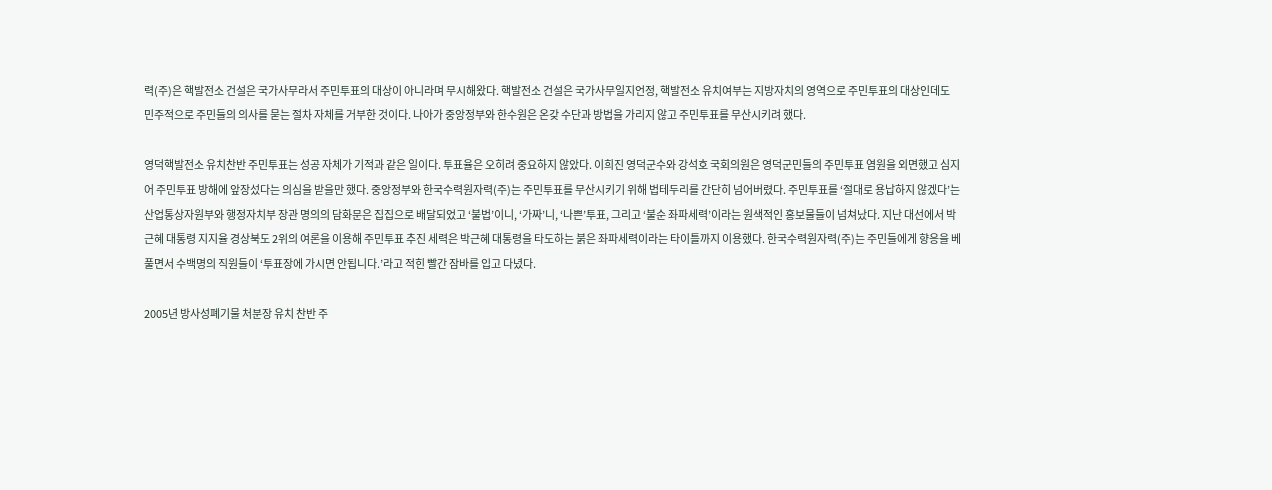력(주)은 핵발전소 건설은 국가사무라서 주민투표의 대상이 아니라며 무시해왔다. 핵발전소 건설은 국가사무일지언정, 핵발전소 유치여부는 지방자치의 영역으로 주민투표의 대상인데도 민주적으로 주민들의 의사를 묻는 절차 자체를 거부한 것이다. 나아가 중앙정부와 한수원은 온갖 수단과 방법을 가리지 않고 주민투표를 무산시키려 했다.

영덕핵발전소 유치찬반 주민투표는 성공 자체가 기적과 같은 일이다. 투표율은 오히려 중요하지 않았다. 이희진 영덕군수와 강석호 국회의원은 영덕군민들의 주민투표 염원을 외면했고 심지어 주민투표 방해에 앞장섰다는 의심을 받을만 했다. 중앙정부와 한국수력원자력(주)는 주민투표를 무산시키기 위해 법테두리를 간단히 넘어버렸다. 주민투표를 ‘절대로 용납하지 않겠다’는 산업통상자원부와 행정자치부 장관 명의의 담화문은 집집으로 배달되었고 ‘불법’이니, ‘가짜’니, ‘나쁜’투표, 그리고 ‘불순 좌파세력’이라는 원색적인 홍보물들이 넘쳐났다. 지난 대선에서 박근혜 대통령 지지율 경상북도 2위의 여론을 이용해 주민투표 추진 세력은 박근혜 대통령을 타도하는 붉은 좌파세력이라는 타이틀까지 이용했다. 한국수력원자력(주)는 주민들에게 향응을 베풀면서 수백명의 직원들이 ‘투표장에 가시면 안됩니다.’라고 적힌 빨간 잠바를 입고 다녔다.

2005년 방사성폐기물 처분장 유치 찬반 주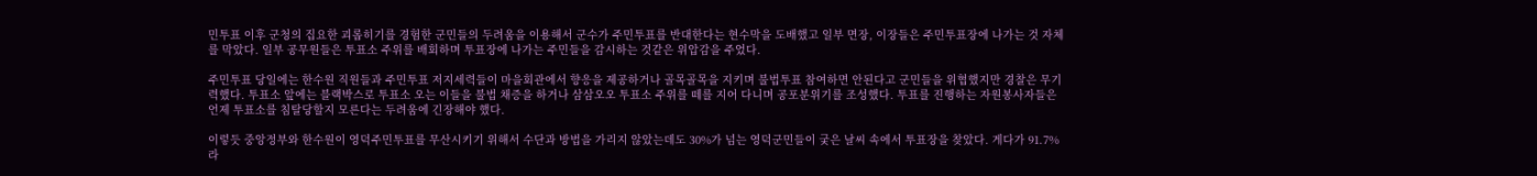민투표 이후 군청의 집요한 괴롭히기를 경험한 군민들의 두려움을 이용해서 군수가 주민투표를 반대한다는 현수막을 도배했고 일부 면장, 이장들은 주민투표장에 나가는 것 자체를 막았다. 일부 공무원들은 투표소 주위를 배회하며 투표장에 나가는 주민들을 감시하는 것같은 위압감을 주었다.

주민투표 당일에는 한수원 직원들과 주민투표 저지세력들이 마을회관에서 향응을 제공하거나 골목골목을 지키며 불법투표 참여하면 안된다고 군민들을 위협했지만 경찰은 무기력했다. 투표소 앞에는 블랙박스로 투표소 오는 이들을 불법 채증을 하거나 삼삼오오 투표소 주위를 떼를 지어 다니며 공포분위기를 조성했다. 투표를 진행하는 자원봉사자들은 언제 투표소를 침탈당할지 모른다는 두려움에 긴장해야 했다.

이렇듯 중앙정부와 한수원이 영덕주민투표를 무산시키기 위해서 수단과 방법을 가리지 않았는데도 30%가 넘는 영덕군민들이 궂은 날씨 속에서 투표장을 찾았다. 게다가 91.7%라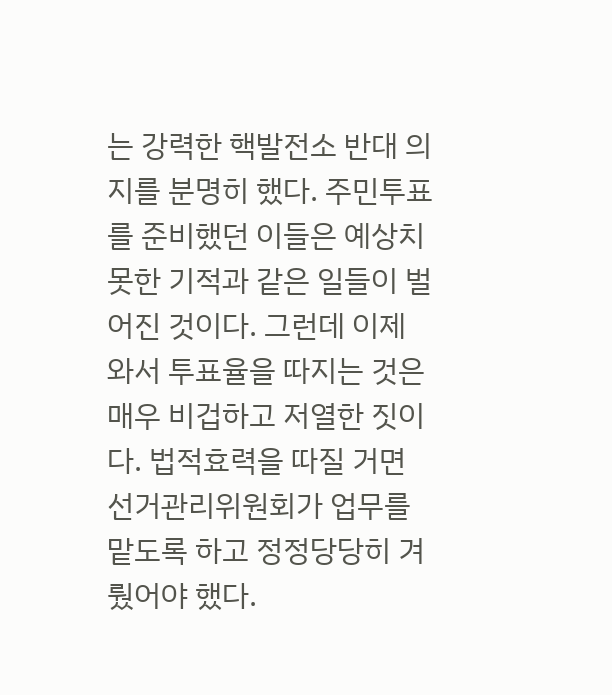는 강력한 핵발전소 반대 의지를 분명히 했다. 주민투표를 준비했던 이들은 예상치 못한 기적과 같은 일들이 벌어진 것이다. 그런데 이제 와서 투표율을 따지는 것은 매우 비겁하고 저열한 짓이다. 법적효력을 따질 거면 선거관리위원회가 업무를 맡도록 하고 정정당당히 겨뤘어야 했다.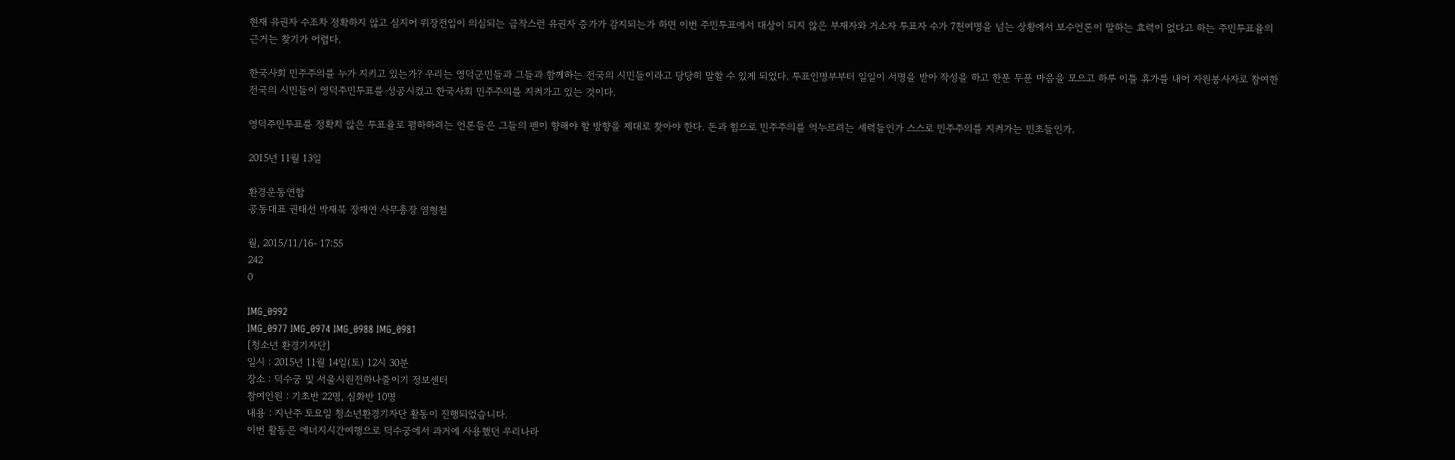현재 유권자 수조차 정확하지 않고 심지어 위장전입이 의심되는 급작스런 유권자 증가가 감지되는가 하면 이번 주민투표에서 대상이 되지 않은 부재자와 거소자 투표자 수가 7천여명을 넘는 상황에서 보수언론이 말하는 효력이 없다고 하는 주민투표율의 근거는 찾기가 어렵다.

한국사회 민주주의를 누가 지키고 있는가? 우리는 영덕군민들과 그들과 함께하는 전국의 시민들이라고 당당히 말할 수 있게 되었다. 투표인명부부터 일일이 서명을 받아 작성을 하고 한푼 두푼 마음을 모으고 하루 이틀 휴가를 내어 자원봉사자로 참여한 전국의 시민들이 영덕주민투표를 성공시켰고 한국사회 민주주의를 지켜가고 있는 것이다.

영덕주민투표를 정확치 않은 투표율로 폄하하려는 언론들은 그들의 펜이 향해야 할 방향을 제대로 찾아야 한다. 돈과 힘으로 민주주의를 억누르려는 세력들인가 스스로 민주주의를 지켜가는 민초들인가.

2015년 11월 13일

환경운동연합
공동대표 권태선 박재묵 장재연 사무총장 염형철

월, 2015/11/16- 17:55
242
0

IMG_0992
IMG_0977 IMG_0974 IMG_0988 IMG_0981
[청소년 환경기자단]
일시 : 2015년 11월 14일(토) 12시 30분
장소 : 덕수궁 및 서울시원전하나줄이기 정보센터
참여인원 : 기초반 22명, 심화반 10명
내용 : 지난주 토요일 청소년환경기자단 활동이 진행되었습니다.
이번 활동은 에너지시간여행으로 덕수궁에서 과거에 사용했던 우리나라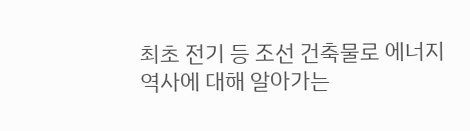최초 전기 등 조선 건축물로 에너지 역사에 대해 알아가는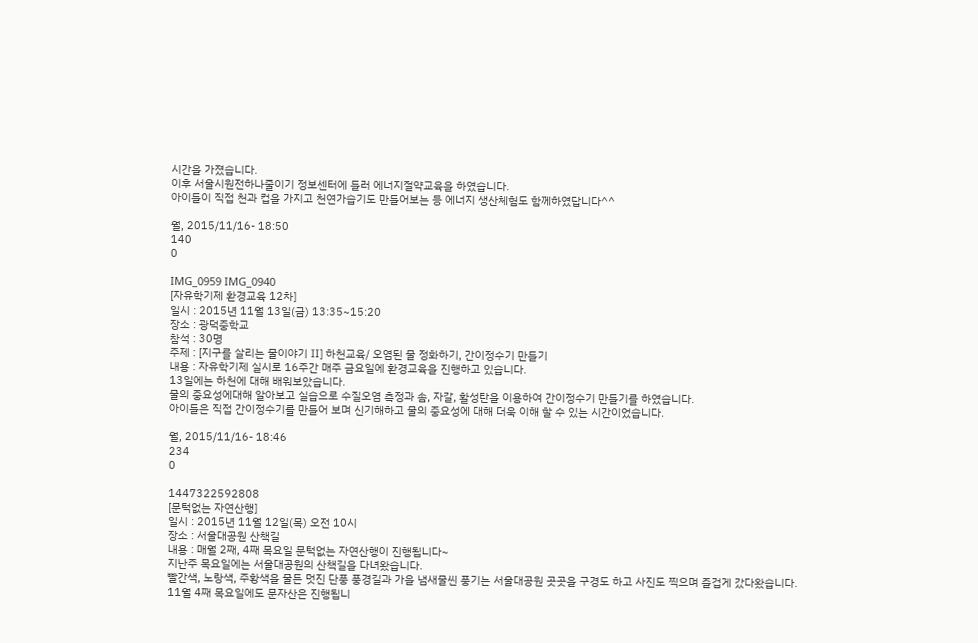시간을 가졌습니다.
이후 서울시원전하나줄이기 정보센터에 들러 에너지절약교육을 하였습니다.
아이들이 직접 천과 컵을 가지고 천연가습기도 만들어보는 등 에너지 생산체험도 함께하였답니다^^

월, 2015/11/16- 18:50
140
0

IMG_0959 IMG_0940
[자유학기제 환경교육 12차]
일시 : 2015년 11월 13일(금) 13:35~15:20
장소 : 광덕중학교
참석 : 30명
주제 : [지구를 살리는 물이야기 Ⅱ] 하천교육/ 오염된 물 정화하기, 간이정수기 만들기
내용 : 자유학기제 실시로 16주간 매주 금요일에 환경교육을 진행하고 있습니다.
13일에는 하천에 대해 배워보았습니다.
물의 중요성에대해 알아보고 실습으로 수질오염 측정과 솜, 자갈, 활성탄을 이용하여 간이정수기 만들기를 하였습니다.
아이들은 직접 간이정수기를 만들어 보며 신기해하고 물의 중요성에 대해 더욱 이해 할 수 있는 시간이었습니다.

월, 2015/11/16- 18:46
234
0

1447322592808
[문턱없는 자연산행]
일시 : 2015년 11월 12일(목) 오전 10시
장소 : 서울대공원 산책길
내용 : 매월 2째, 4째 목요일 문턱없는 자연산행이 진행됩니다~
지난주 목요일에는 서울대공원의 산책길을 다녀왔습니다.
빨간색, 노랑색, 주황색을 물든 멋진 단풍 풍경길과 가을 냄새물씬 풍기는 서울대공원 곳곳을 구경도 하고 사진도 찍으며 즐겁게 갔다왔습니다.
11월 4째 목요일에도 문자산은 진행됩니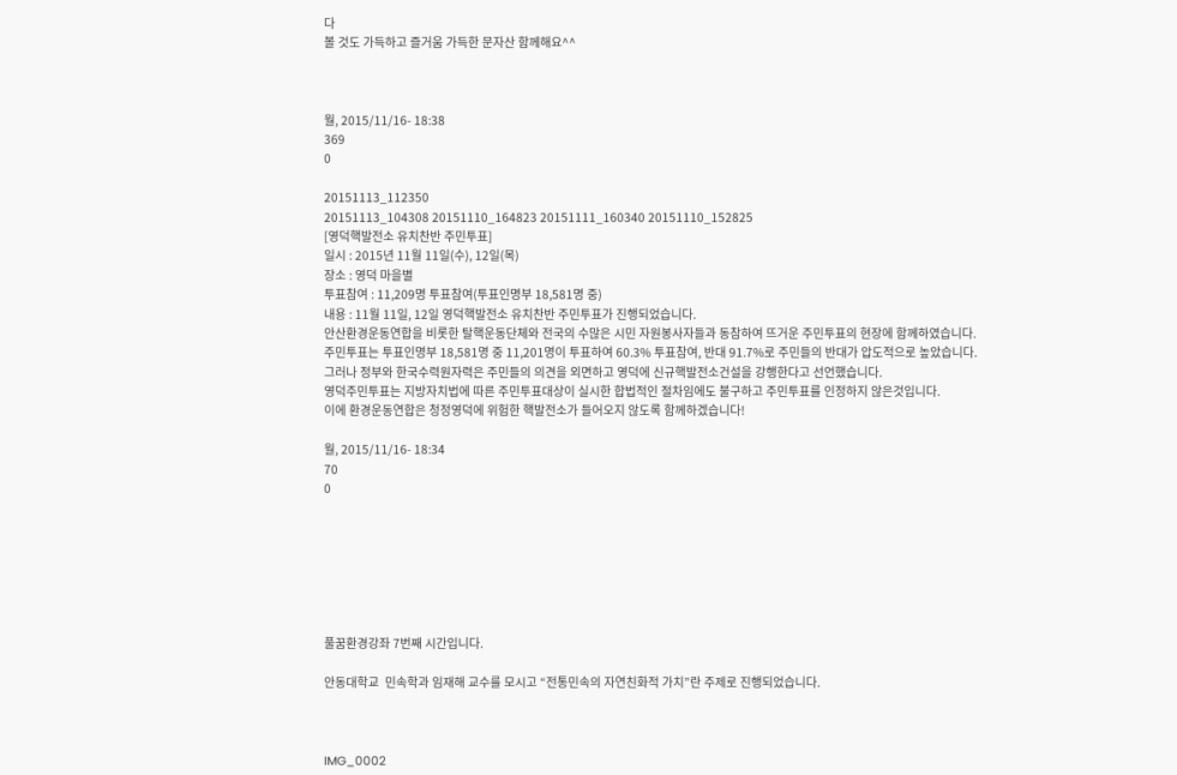다
볼 것도 가득하고 즐거움 가득한 문자산 함께해요^^



월, 2015/11/16- 18:38
369
0

20151113_112350
20151113_104308 20151110_164823 20151111_160340 20151110_152825
[영덕핵발전소 유치찬반 주민투표]
일시 : 2015년 11월 11일(수), 12일(목)
장소 : 영덕 마을별
투표참여 : 11,209명 투표참여(투표인명부 18,581명 중)
내용 : 11월 11일, 12일 영덕핵발전소 유치찬반 주민투표가 진행되었습니다.
안산환경운동연합을 비롯한 탈핵운동단체와 전국의 수많은 시민 자원봉사자들과 동참하여 뜨거운 주민투표의 현장에 함께하였습니다.
주민투표는 투표인명부 18,581명 중 11,201명이 투표하여 60.3% 투표참여, 반대 91.7%로 주민들의 반대가 압도적으로 높았습니다.
그러나 정부와 한국수력원자력은 주민들의 의견을 외면하고 영덕에 신규핵발전소건설을 강행한다고 선언했습니다.
영덕주민투표는 지방자치법에 따른 주민투표대상이 실시한 합법적인 절차임에도 불구하고 주민투표를 인정하지 않은것입니다.
이에 환경운동연합은 청정영덕에 위험한 핵발전소가 들어오지 않도록 함께하겠습니다!

월, 2015/11/16- 18:34
70
0







풀꿈환경강좌 7번째 시간입니다.

안동대학교  민속학과 임재해 교수를 모시고 “전통민속의 자연친화적 가치”란 주제로 진행되었습니다.



IMG_0002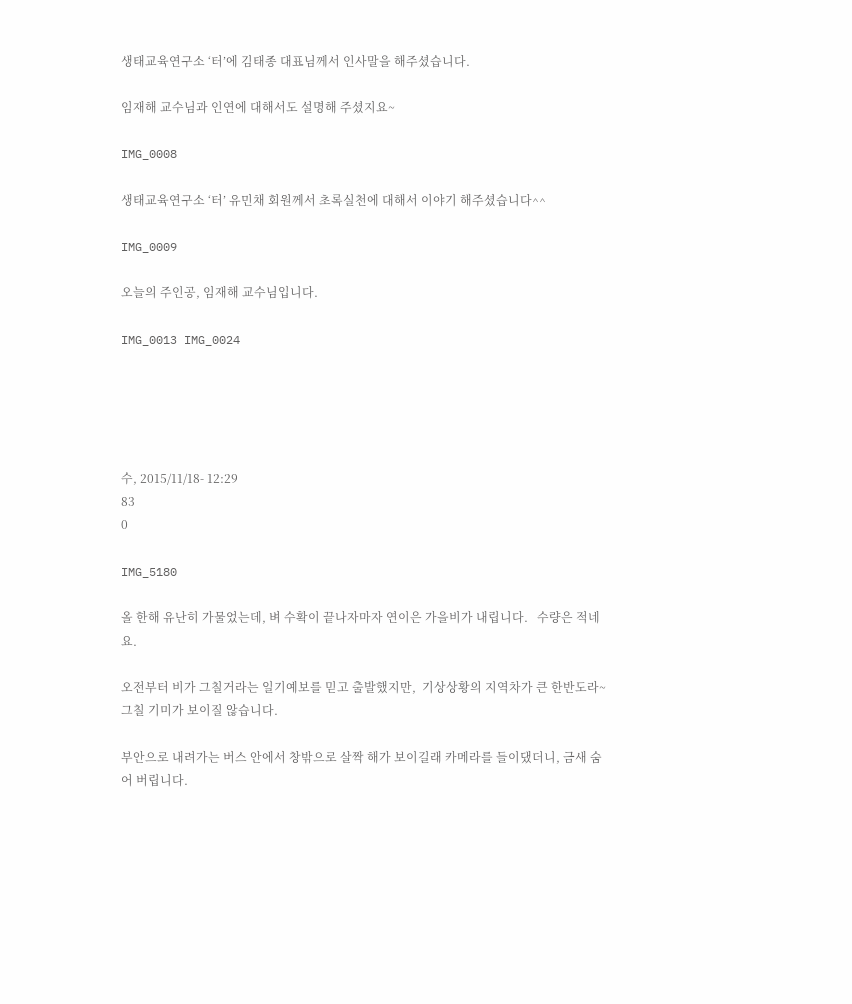생태교육연구소 ‘터’에 김태종 대표님께서 인사말을 해주셨습니다.

임재해 교수님과 인연에 대해서도 설명해 주셨지요~

IMG_0008

생태교육연구소 ‘터’ 유민채 회원께서 초록실천에 대해서 이야기 해주셨습니다^^

IMG_0009

오늘의 주인공, 임재해 교수님입니다.

IMG_0013 IMG_0024





수, 2015/11/18- 12:29
83
0

IMG_5180

올 한해 유난히 가물었는데, 벼 수확이 끝나자마자 연이은 가을비가 내립니다.   수량은 적네요.

오전부터 비가 그칠거라는 일기예보를 믿고 출발했지만,  기상상황의 지역차가 큰 한반도라~  그칠 기미가 보이질 않습니다.

부안으로 내려가는 버스 안에서 창밖으로 살짝 해가 보이길래 카메라를 들이댔더니, 금새 숨어 버립니다.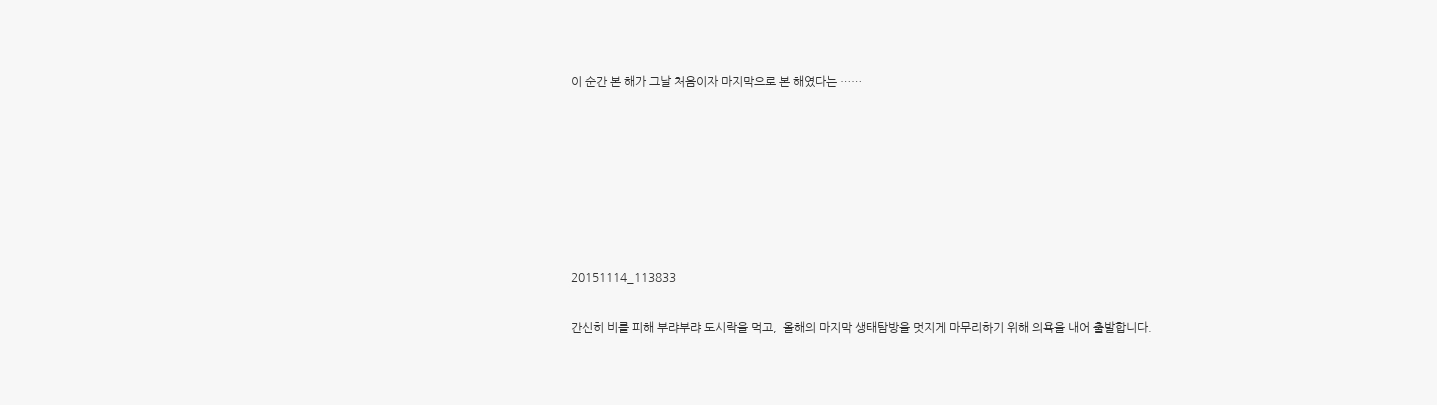이 순간 본 해가 그날 처음이자 마지막으로 본 해였다는 ……







20151114_113833

간신히 비를 피해 부랴부랴 도시락을 먹고,  올해의 마지막 생태탐방을 멋지게 마무리하기 위해 의욕을 내어 출발합니다.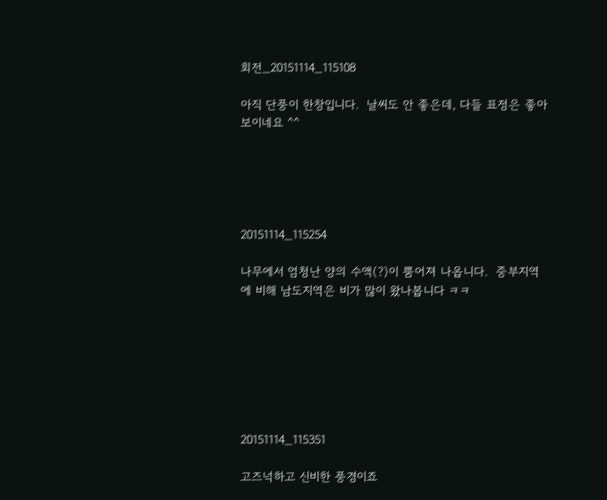회전_20151114_115108

아직 단풍이 한창입니다.  날씨도 안 좋은데, 다들 표정은 좋아보이네요 ^^





20151114_115254

나무에서 엄청난 양의 수액(?)이 뿜어져 나옵니다.  중부지역에 비해 남도지역은 비가 많이 왔나봅니다 ㅋㅋ







20151114_115351

고즈넉하고 신비한 풍경이죠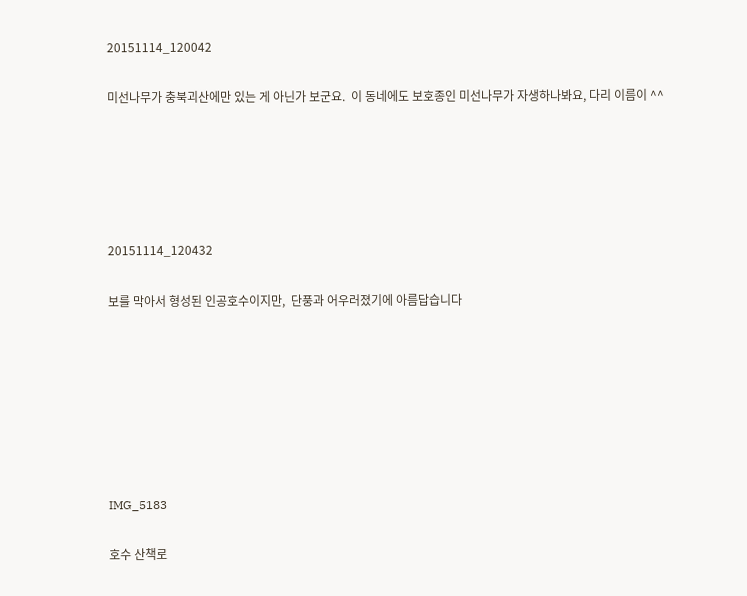20151114_120042

미선나무가 충북괴산에만 있는 게 아닌가 보군요.  이 동네에도 보호종인 미선나무가 자생하나봐요, 다리 이름이 ^^





20151114_120432

보를 막아서 형성된 인공호수이지만,  단풍과 어우러졌기에 아름답습니다







IMG_5183

호수 산책로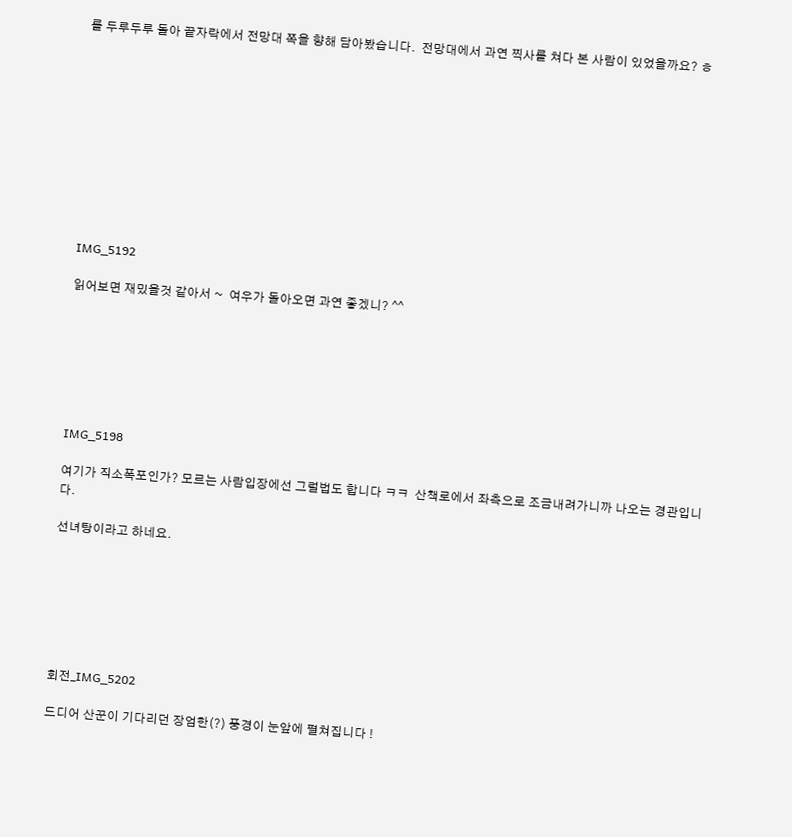를 두루두루 돌아 끝자락에서 전망대 쪽을 향해 담아봤습니다.  전망대에서 과연 찍사를 쳐다 본 사람이 있었을까요? ㅎ











IMG_5192

읽어보면 재밌을것 같아서 ~  여우가 돌아오면 과연 좋겠니? ^^







IMG_5198

여기가 직소폭포인가? 모르는 사람입장에선 그럴법도 합니다 ㅋㅋ  산책로에서 좌측으로 조금내려가니까 나오는 경관입니다.

선녀탕이라고 하네요.







회전_IMG_5202

드디어 산꾼이 기다리던 장엄한(?) 풍경이 눈앞에 펼쳐집니다 !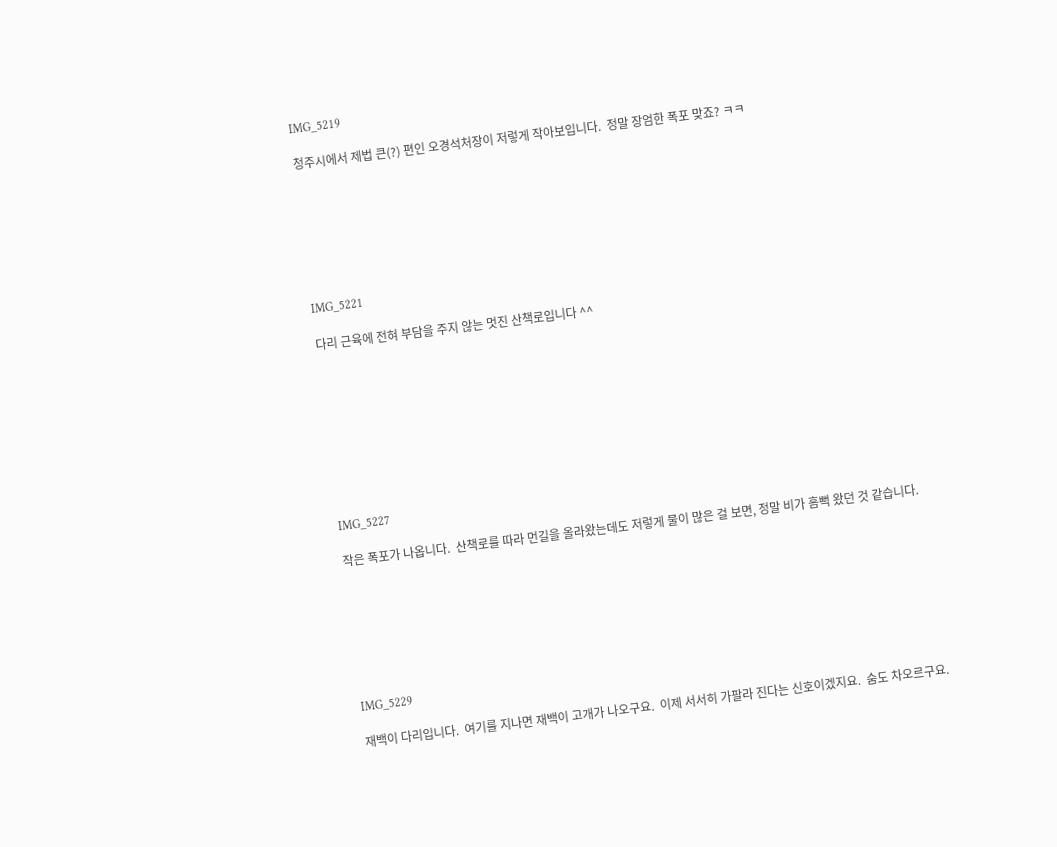IMG_5219

청주시에서 제법 큰(?) 편인 오경석처장이 저렇게 작아보입니다.  정말 장엄한 폭포 맞죠? ㅋㅋ







IMG_5221

다리 근육에 전혀 부담을 주지 않는 멋진 산책로입니다 ^^









IMG_5227

작은 폭포가 나옵니다.  산책로를 따라 먼길을 올라왔는데도 저렇게 물이 많은 걸 보면, 정말 비가 흠뻑 왔던 것 같습니다.







IMG_5229

재백이 다리입니다.  여기를 지나면 재백이 고개가 나오구요.  이제 서서히 가팔라 진다는 신호이겠지요.  숨도 차오르구요.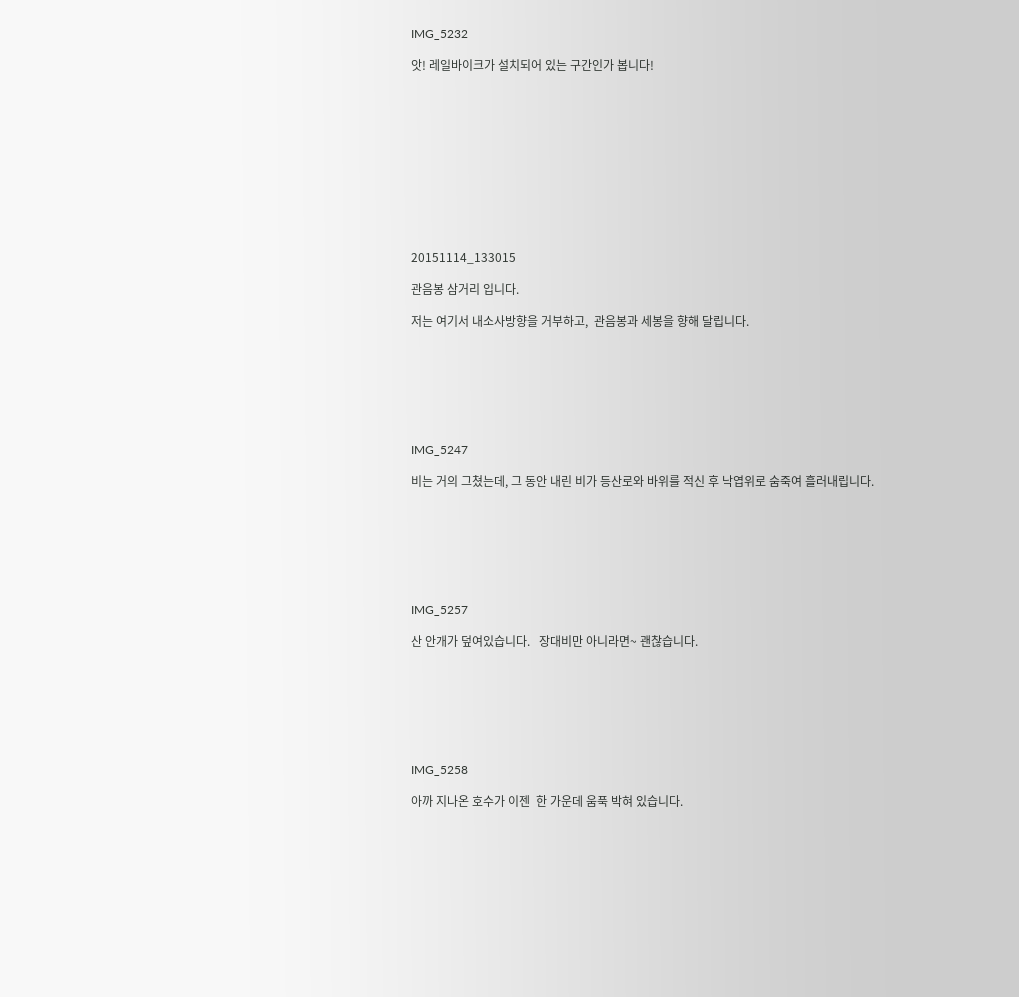IMG_5232

앗! 레일바이크가 설치되어 있는 구간인가 봅니다!











20151114_133015

관음봉 삼거리 입니다.

저는 여기서 내소사방향을 거부하고,  관음봉과 세봉을 향해 달립니다.







IMG_5247

비는 거의 그쳤는데, 그 동안 내린 비가 등산로와 바위를 적신 후 낙엽위로 숨죽여 흘러내립니다.







IMG_5257

산 안개가 덮여있습니다.   장대비만 아니라면~ 괜찮습니다.







IMG_5258

아까 지나온 호수가 이젠  한 가운데 움푹 박혀 있습니다.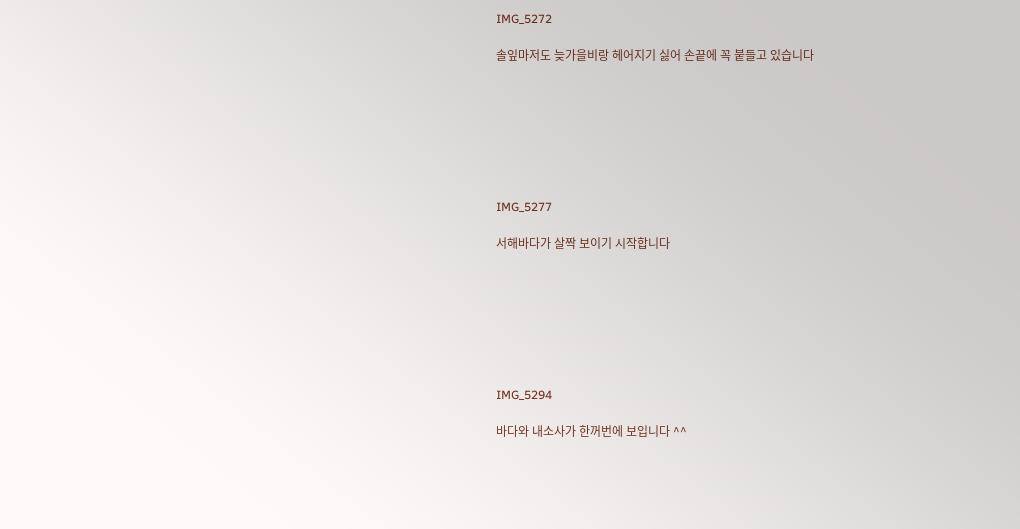IMG_5272

솔잎마저도 늦가을비랑 헤어지기 싫어 손끝에 꼭 붙들고 있습니다







IMG_5277

서해바다가 살짝 보이기 시작합니다







IMG_5294

바다와 내소사가 한꺼번에 보입니다 ^^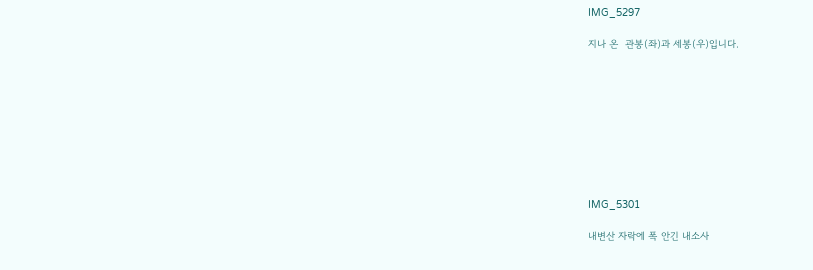IMG_5297

지나 온  관봉(좌)과 세봉(우)입니다.









IMG_5301

내변산 자락에 폭 안긴 내소사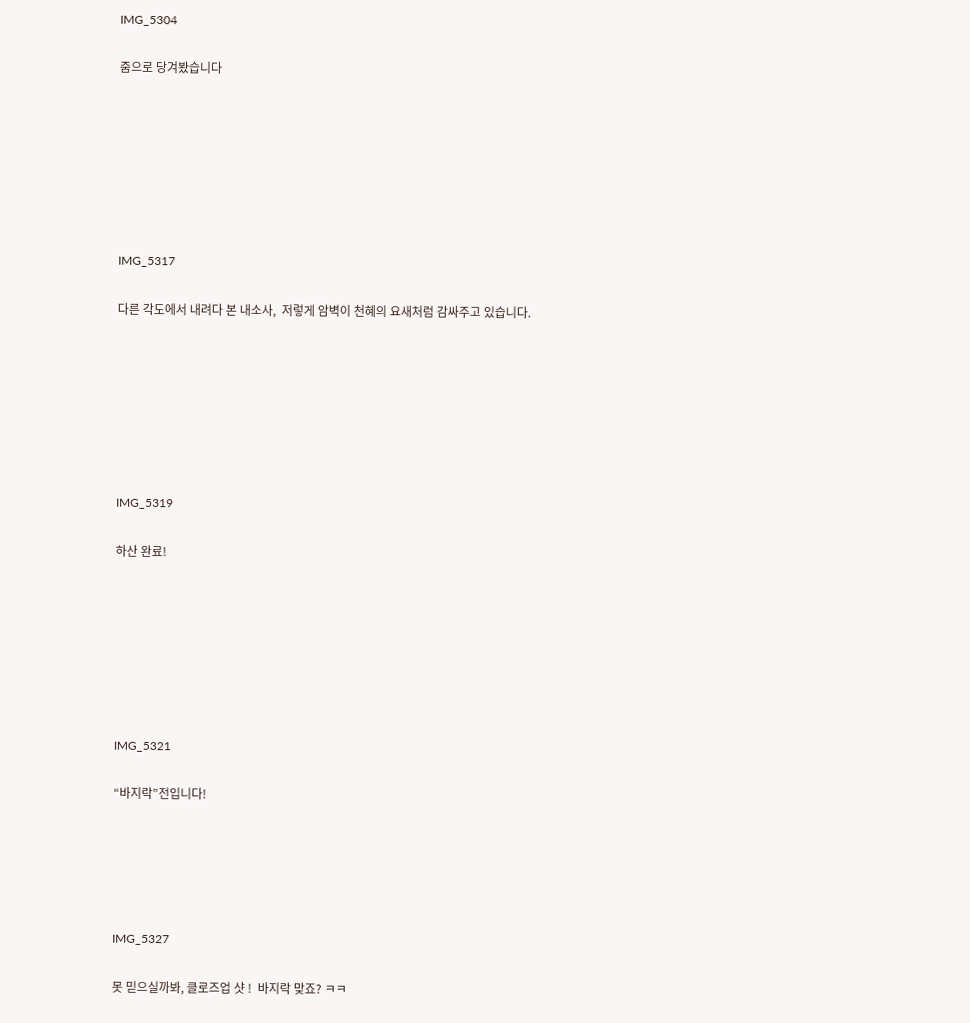IMG_5304

줌으로 당겨봤습니다







IMG_5317

다른 각도에서 내려다 본 내소사,  저렇게 암벽이 천혜의 요새처럼 감싸주고 있습니다.







IMG_5319

하산 완료!







IMG_5321

“바지락”전입니다!





IMG_5327

못 믿으실까봐, 클로즈업 샷 !  바지락 맞죠? ㅋㅋ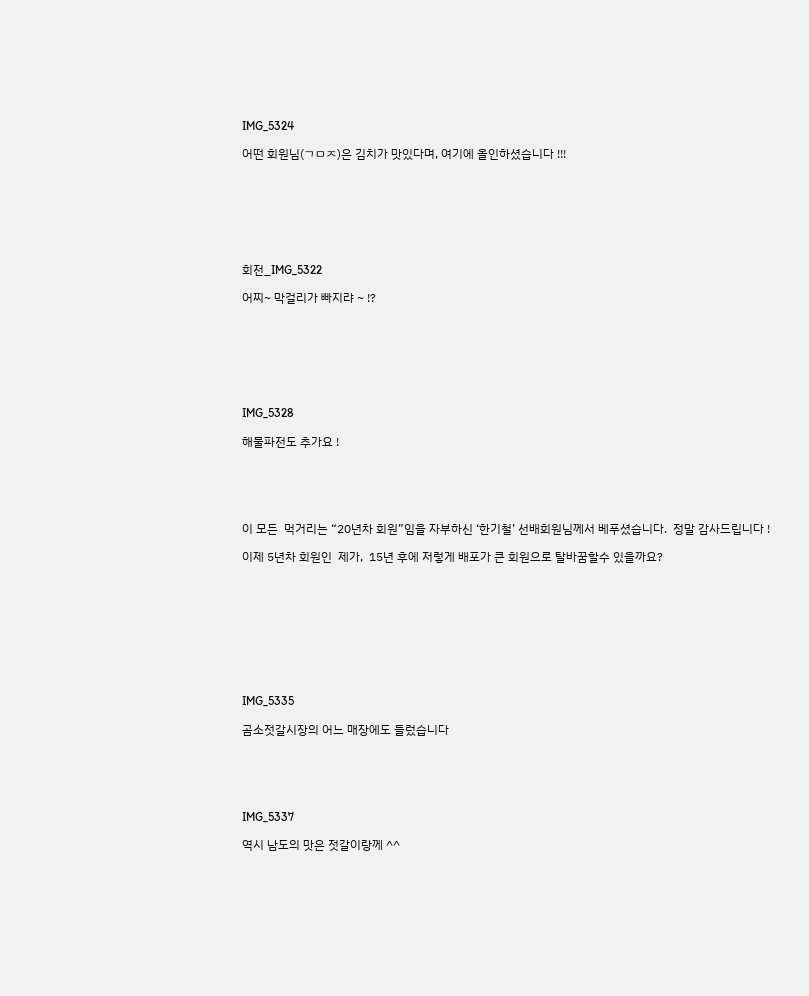IMG_5324

어떤 회원님(ㄱㅁㅈ)은 김치가 맛있다며, 여기에 올인하셨습니다 !!!







회전_IMG_5322

어찌~ 막걸리가 빠지랴 ~ !?







IMG_5328

해물파전도 추가요 !





이 모든  먹거리는 “20년차 회원”임을 자부하신 ‘한기철’ 선배회원님께서 베푸셨습니다.  정말 감사드립니다 !

이제 5년차 회원인  제가,  15년 후에 저렇게 배포가 큰 회원으로 탈바꿈할수 있을까요?









IMG_5335

곰소젓갈시장의 어느 매장에도 들렀습니다





IMG_5337

역시 남도의 맛은 젓갈이랑께 ^^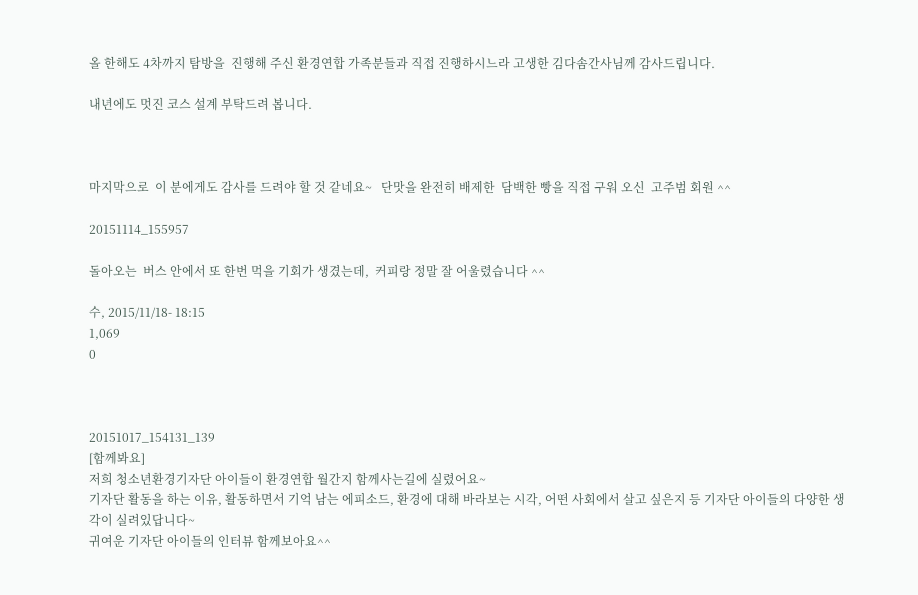올 한해도 4차까지 탐방을  진행해 주신 환경연합 가족분들과 직접 진행하시느라 고생한 김다솜간사님께 감사드립니다.

내년에도 멋진 코스 설계 부탁드려 봅니다.



마지막으로  이 분에게도 감사를 드려야 할 것 같네요~   단맛을 완전히 배제한  담백한 빵을 직접 구워 오신  고주범 회원 ^^

20151114_155957

돌아오는  버스 안에서 또 한번 먹을 기회가 생겼는데,  커피랑 정말 잘 어울렸습니다 ^^

수, 2015/11/18- 18:15
1,069
0



20151017_154131_139
[함께봐요]
저희 청소년환경기자단 아이들이 환경연합 월간지 함께사는길에 실렸어요~
기자단 활동을 하는 이유, 활동하면서 기억 남는 에피소드, 환경에 대해 바라보는 시각, 어떤 사회에서 살고 싶은지 등 기자단 아이들의 다양한 생각이 실려있답니다~
귀여운 기자단 아이들의 인터뷰 함께보아요^^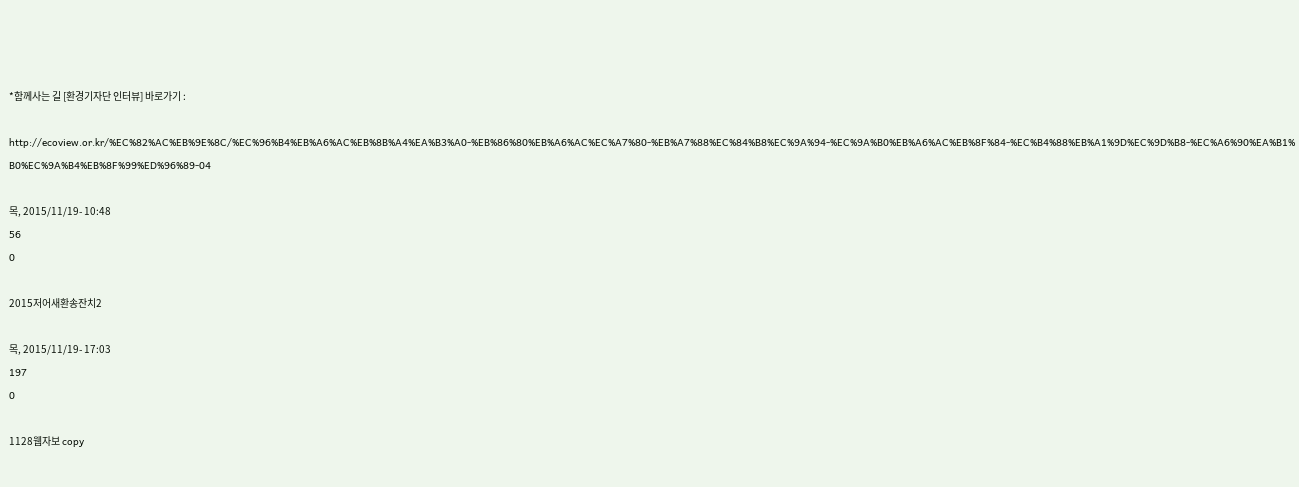*함께사는 길 [환경기자단 인터뷰] 바로가기 :

http://ecoview.or.kr/%EC%82%AC%EB%9E%8C/%EC%96%B4%EB%A6%AC%EB%8B%A4%EA%B3%A0-%EB%86%80%EB%A6%AC%EC%A7%80-%EB%A7%88%EC%84%B8%EC%9A%94-%EC%9A%B0%EB%A6%AC%EB%8F%84-%EC%B4%88%EB%A1%9D%EC%9D%B8-%EC%A6%90%EA%B1%B0%EC%9A%B4%EB%8F%99%ED%96%89-04

목, 2015/11/19- 10:48
56
0

2015저어새환송잔치2

목, 2015/11/19- 17:03
197
0

1128웹자보 copy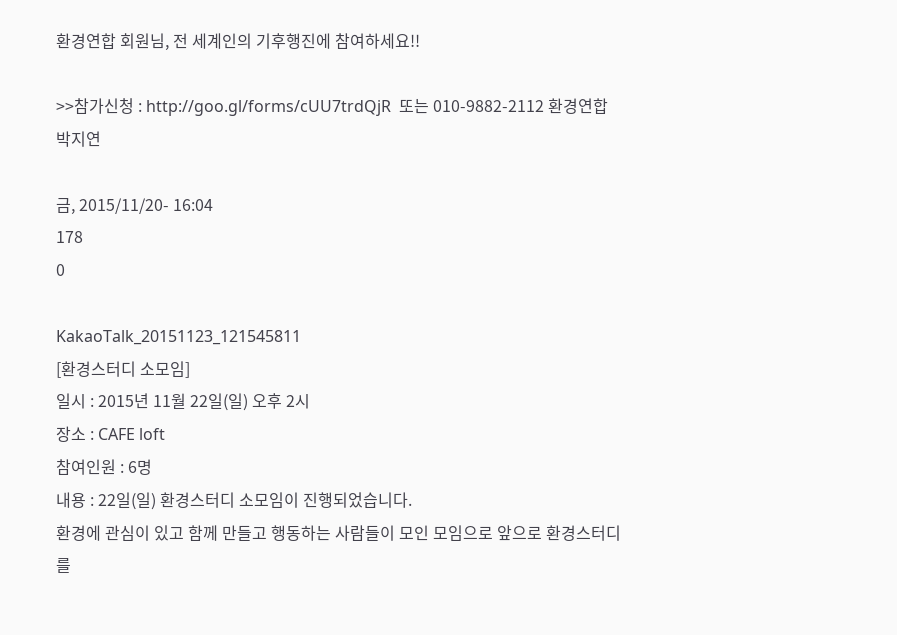환경연합 회원님, 전 세계인의 기후행진에 참여하세요!!

>>참가신청 : http://goo.gl/forms/cUU7trdQjR  또는 010-9882-2112 환경연합 박지연

금, 2015/11/20- 16:04
178
0

KakaoTalk_20151123_121545811
[환경스터디 소모임]
일시 : 2015년 11월 22일(일) 오후 2시
장소 : CAFE loft
참여인원 : 6명
내용 : 22일(일) 환경스터디 소모임이 진행되었습니다.
환경에 관심이 있고 함께 만들고 행동하는 사람들이 모인 모임으로 앞으로 환경스터디를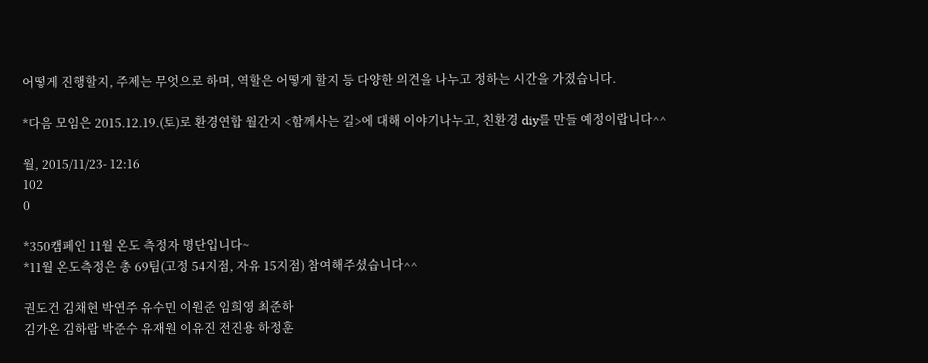어떻게 진행할지, 주제는 무엇으로 하며, 역할은 어떻게 할지 등 다양한 의견을 나누고 정하는 시간을 가졌습니다.

*다음 모임은 2015.12.19.(토)로 환경연합 월간지 <함께사는 길>에 대해 이야기나누고, 친환경 diy를 만들 예정이랍니다^^

월, 2015/11/23- 12:16
102
0

*350캠페인 11월 온도 측정자 명단입니다~
*11월 온도측정은 총 69팀(고정 54지점, 자유 15지점) 참여해주셨습니다^^

권도건 김채현 박연주 유수민 이원준 임희영 최준하
김가온 김하람 박준수 유재원 이유진 전진용 하정훈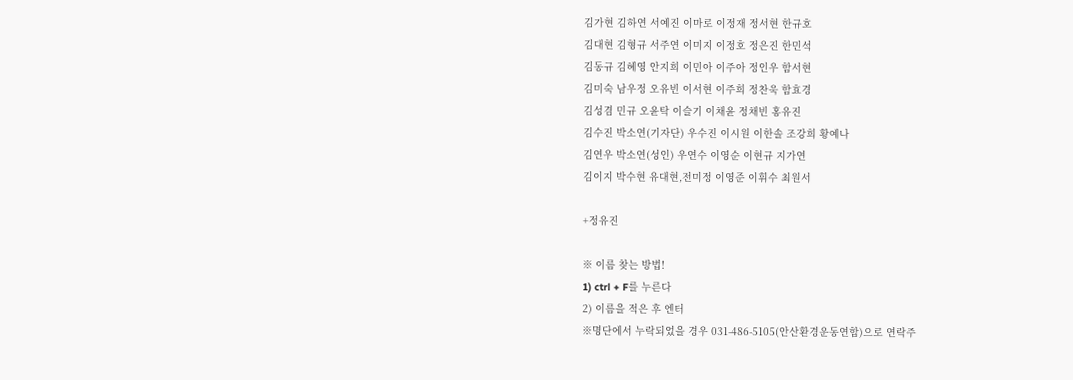김가현 김하연 서예진 이마로 이정재 정서현 한규호
김대현 김형규 서주연 이미지 이정호 정은진 한민석
김동규 김혜영 안지희 이민아 이주아 정인우 함서현
김미숙 남우정 오유빈 이서현 이주희 정찬욱 함효경
김성겸 민규 오윤탁 이슬기 이채윤 정채빈 홍유진
김수진 박소연(기자단) 우수진 이시원 이한솔 조강희 황예나
김연우 박소연(성인) 우연수 이영순 이현규 지가연
김이지 박수현 유대현,전미정 이영준 이휘수 최원서

+정유진

※ 이름 찾는 방법!
1) ctrl + F를 누른다
2) 이름을 적은 후 엔터
※명단에서 누락되었을 경우 031-486-5105(안산환경운동연합)으로 연락주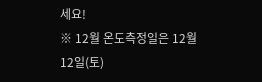세요!
※ 12월 온도측정일은 12월 12일(토)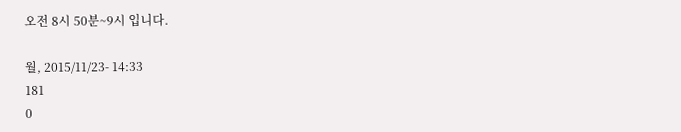오전 8시 50분~9시 입니다.

월, 2015/11/23- 14:33
181
0